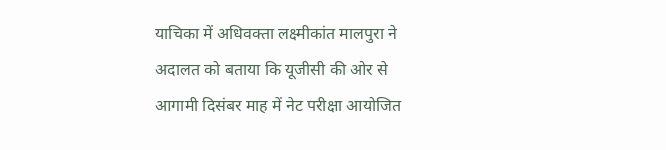याचिका में अधिवक्ता लक्ष्मीकांत मालपुरा ने अदालत को बताया कि यूजीसी की ओर से आगामी दिसंबर माह में नेट परीक्षा आयोजित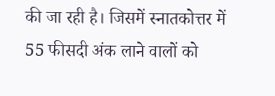की जा रही है। जिसमें स्नातकोत्तर में 55 फीसदी अंक लाने वालों को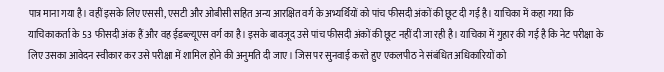पात्र माना गया है। वहीं इसके लिए एससी, एसटी और ओबीसी सहित अन्य आरक्षित वर्ग के अभ्यर्थियों को पांच फीसदी अंकों की छूट दी गई है। याचिका में कहा गया कि याचिकाकर्ता के 53 फीसदी अंक हैं और वह ईडब्ल्यूएस वर्ग का है। इसके बावजूद उसे पांच फीसदी अंकों की छूट नहीं दी जा रही है। याचिका में गुहार की गई है कि नेट परीक्षा के लिए उसका आवेदन स्वीकार कर उसे परीक्षा में शामिल होने की अनुमति दी जाए। जिस पर सुनवाई करते हुए एकलपीठ ने संबंधित अधिकारियों को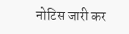नोटिस जारी कर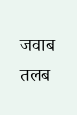जवाब तलब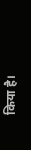किया है।